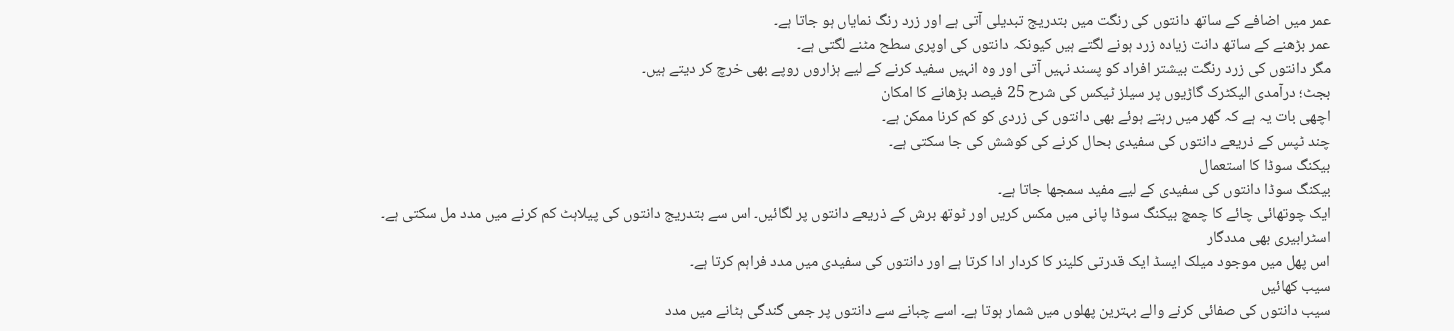عمر میں اضافے کے ساتھ دانتوں کی رنگت میں بتدریج تبدیلی آتی ہے اور زرد رنگ نمایاں ہو جاتا ہے۔
عمر بڑھنے کے ساتھ دانت زیادہ زرد ہونے لگتے ہیں کیونکہ دانتوں کی اوپری سطح مٹنے لگتی ہے۔
مگر دانتوں کی زرد رنگت بیشتر افراد کو پسند نہیں آتی اور وہ انہیں سفید کرنے کے لیے ہزاروں روپے بھی خرچ کر دیتے ہیں۔
بجٹ؛ درآمدی الیکٹرک گاڑیوں پر سیلز ٹیکس کی شرح 25 فیصد بڑھانے کا امکان
اچھی بات یہ ہے کہ گھر میں رہتے ہوئے بھی دانتوں کی زردی کو کم کرنا ممکن ہے۔
چند ٹپس کے ذریعے دانتوں کی سفیدی بحال کرنے کی کوشش کی جا سکتی ہے۔
بیکنگ سوڈا کا استعمال
بیکنگ سوڈا دانتوں کی سفیدی کے لیے مفید سمجھا جاتا ہے۔
ایک چوتھائی چائے کا چمچ بیکنگ سوڈا پانی میں مکس کریں اور ٹوتھ برش کے ذریعے دانتوں پر لگائیں۔ اس سے بتدریج دانتوں کی پیلاہٹ کم کرنے میں مدد مل سکتی ہے۔
اسٹرابیری بھی مددگار
اس پھل میں موجود میلک ایسڈ ایک قدرتی کلینر کا کردار ادا کرتا ہے اور دانتوں کی سفیدی میں مدد فراہم کرتا ہے۔
سیب کھائیں
سیب دانتوں کی صفائی کرنے والے بہترین پھلوں میں شمار ہوتا ہے۔ اسے چبانے سے دانتوں پر جمی گندگی ہٹانے میں مدد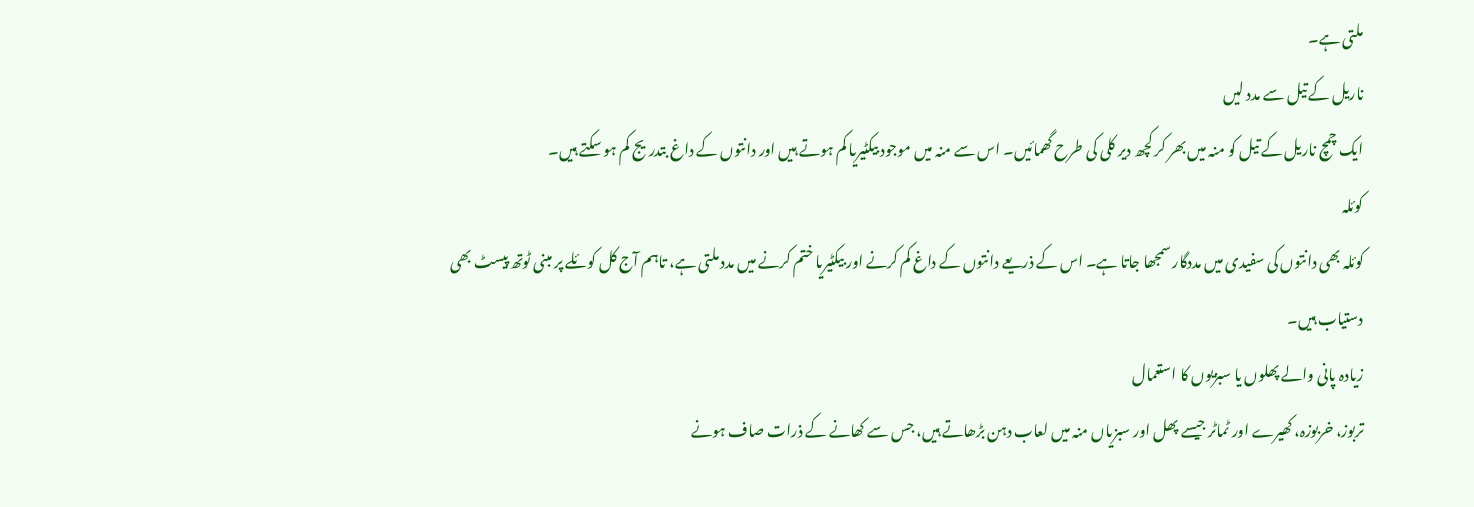ملتی ہے۔
ناریل کے تیل سے مدد لیں
ایک چمچ ناریل کے تیل کو منہ میں بھر کر کچھ دیر کلی کی طرح گھمائیں۔ اس سے منہ میں موجود بیکٹیریا کم ہوتے ہیں اور دانتوں کے داغ بتدریج کم ہو سکتے ہیں۔
کوئلہ
کوئلہ بھی دانتوں کی سفیدی میں مددگار سمجھا جاتا ہے۔ اس کے ذریعے دانتوں کے داغ کم کرنے اور بیکٹیریا ختم کرنے میں مدد ملتی ہے، تاہم آج کل کوئلے پر مبنی ٹوتھ پیسٹ بھی دستیاب ہیں۔
زیادہ پانی والے پھلوں یا سبزیوں کا استعمال
تربوز، خربوزہ، کھیرے اور ٹماٹر جیسے پھل اور سبزیاں منہ میں لعاب دہن بڑھاتے ہیں، جس سے کھانے کے ذرات صاف ہونے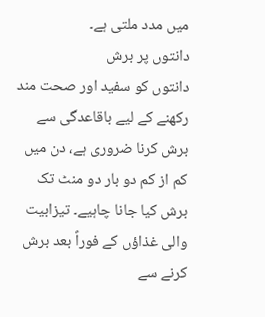میں مدد ملتی ہے۔
دانتوں پر برش
دانتوں کو سفید اور صحت مند رکھنے کے لیے باقاعدگی سے برش کرنا ضروری ہے، دن میں کم از کم دو بار دو منٹ تک برش کیا جانا چاہیے۔ تیزابیت والی غذاؤں کے فوراً بعد برش کرنے سے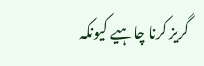گریز کرنا چاہیے کیونکہ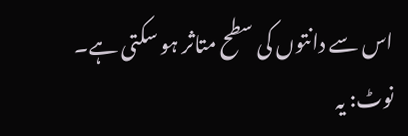اس سے دانتوں کی سطح متاثر ہو سکتی ہے۔
نوٹ: یہ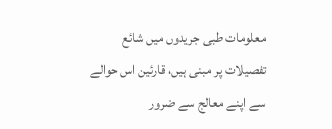معلومات طبی جریدوں میں شائع تفصیلات پر مبنی ہیں، قارئین اس حوالے سے اپنے معالج سے ضرور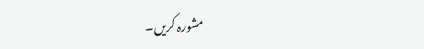مشورہ کریں۔